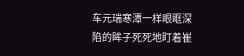车元瑞寒潭一样眼眶深陷的眸子死死地盯着崔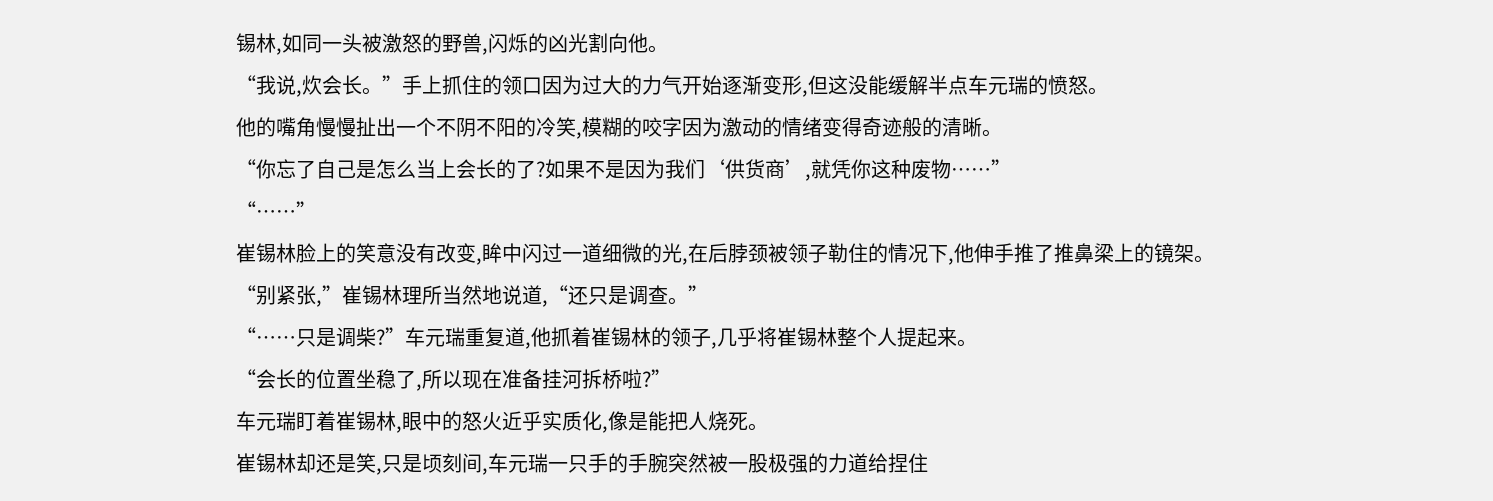锡林,如同一头被激怒的野兽,闪烁的凶光割向他。
“我说,炊会长。”手上抓住的领口因为过大的力气开始逐渐变形,但这没能缓解半点车元瑞的愤怒。
他的嘴角慢慢扯出一个不阴不阳的冷笑,模糊的咬字因为激动的情绪变得奇迹般的清晰。
“你忘了自己是怎么当上会长的了?如果不是因为我们‘供货商’,就凭你这种废物……”
“……”
崔锡林脸上的笑意没有改变,眸中闪过一道细微的光,在后脖颈被领子勒住的情况下,他伸手推了推鼻梁上的镜架。
“别紧张,”崔锡林理所当然地说道,“还只是调查。”
“……只是调柴?”车元瑞重复道,他抓着崔锡林的领子,几乎将崔锡林整个人提起来。
“会长的位置坐稳了,所以现在准备挂河拆桥啦?”
车元瑞盯着崔锡林,眼中的怒火近乎实质化,像是能把人烧死。
崔锡林却还是笑,只是顷刻间,车元瑞一只手的手腕突然被一股极强的力道给捏住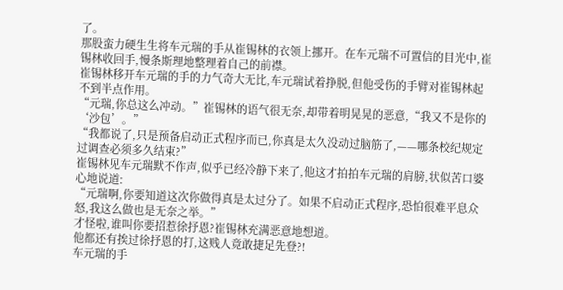了。
那股蛮力硬生生将车元瑞的手从崔锡林的衣领上挪开。在车元瑞不可置信的目光中,崔锡林收回手,慢条斯理地整理着自己的前襟。
崔锡林移开车元瑞的手的力气奇大无比,车元瑞试着挣脱,但他受伤的手臂对崔锡林起不到半点作用。
“元瑞,你总这么冲动。”崔锡林的语气很无奈,却带着明晃晃的恶意,“我又不是你的‘沙包’。”
“我都说了,只是预备启动正式程序而已,你真是太久没动过脑筋了,——哪条校纪规定过调查必须多久结束?”
崔锡林见车元瑞默不作声,似乎已经冷静下来了,他这才拍拍车元瑞的肩膀,状似苦口婆心地说道:
“元瑞啊,你要知道这次你做得真是太过分了。如果不启动正式程序,恐怕很难平息众怒,我这么做也是无奈之举。”
才怪啦,谁叫你要招惹徐抒恩?崔锡林充满恶意地想道。
他都还有挨过徐抒恩的打,这贱人竟敢捷足先登?!
车元瑞的手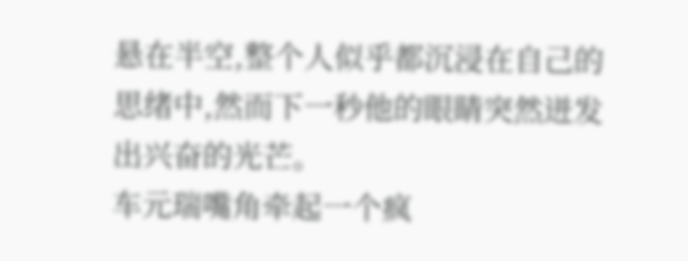悬在半空,整个人似乎都沉浸在自己的思绪中,然而下一秒他的眼睛突然迸发出兴奋的光芒。
车元瑞嘴角牵起一个疯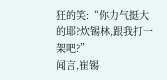狂的笑:“你力气挺大的耶?炊锡林,跟我打一架吧?”
闻言,崔锡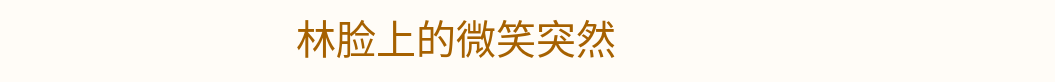林脸上的微笑突然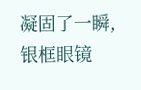凝固了一瞬,银框眼镜